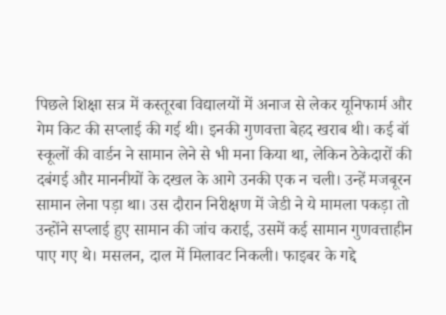पिछले शिक्षा सत्र में कस्तूरबा विद्यालयों में अनाज से लेकर यूनिफार्म और गेम किट की सप्लाई की गई थी। इनकी गुणवत्ता बेहद खराब थी। कई बॉ स्कूलों की वार्डन ने सामान लेने से भी मना किया था, लेकिन ठेकेदारों की दबंगई और माननीयों के दखल के आगे उनकी एक न चली। उन्हें मजबूरन सामान लेना पड़ा था। उस दौरान निरीक्षण में जेडी ने ये मामला पकड़ा तो उन्होंने सप्लाई हुए सामान की जांच कराई, उसमें कई सामान गुणवत्ताहीन पाए गए थे। मसलन, दाल में मिलावट निकली। फाइबर के गद्दे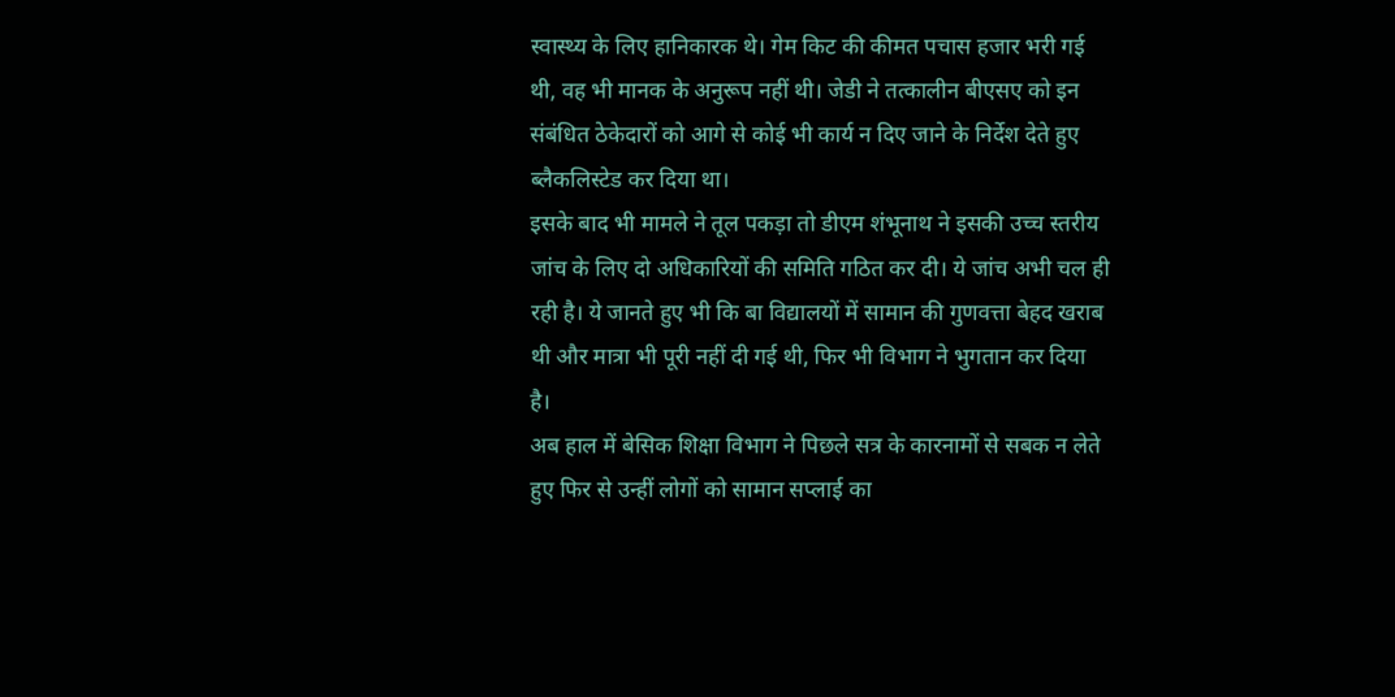स्वास्थ्य के लिए हानिकारक थे। गेम किट की कीमत पचास हजार भरी गई थी, वह भी मानक के अनुरूप नहीं थी। जेडी ने तत्कालीन बीएसए को इन संबंधित ठेकेदारों को आगे से कोई भी कार्य न दिए जाने के निर्देश देते हुए ब्लैकलिस्टेड कर दिया था।
इसके बाद भी मामले ने तूल पकड़ा तो डीएम शंभूनाथ ने इसकी उच्च स्तरीय जांच के लिए दो अधिकारियों की समिति गठित कर दी। ये जांच अभी चल ही रही है। ये जानते हुए भी कि बा विद्यालयों में सामान की गुणवत्ता बेहद खराब थी और मात्रा भी पूरी नहीं दी गई थी, फिर भी विभाग ने भुगतान कर दिया है।
अब हाल में बेसिक शिक्षा विभाग ने पिछले सत्र के कारनामों से सबक न लेते हुए फिर से उन्हीं लोगों को सामान सप्लाई का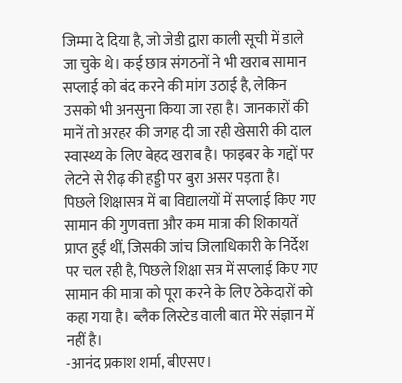जिम्मा दे दिया है, जो जेडी द्वारा काली सूची में डाले जा चुके थे। कई छात्र संगठनों ने भी खराब सामान सप्लाई को बंद करने की मांग उठाई है, लेकिन उसको भी अनसुना किया जा रहा है। जानकारों की मानें तो अरहर की जगह दी जा रही खेसारी की दाल स्वास्थ्य के लिए बेहद खराब है। फाइबर के गद्दों पर लेटने से रीढ़ की हड्डी पर बुरा असर पड़ता है।
पिछले शिक्षासत्र में बा विद्यालयों में सप्लाई किए गए सामान की गुणवत्ता और कम मात्रा की शिकायतें प्राप्त हुईं थीं, जिसकी जांच जिलाधिकारी के निर्देश पर चल रही है, पिछले शिक्षा सत्र में सप्लाई किए गए सामान की मात्रा को पूरा करने के लिए ठेकेदारों को कहा गया है। ब्लैक लिस्टेड वाली बात मेरे संज्ञान में नहीं है।
-आनंद प्रकाश शर्मा, बीएसए।